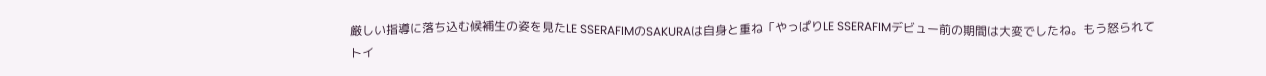厳しい指導に落ち込む候補生の姿を見たLE SSERAFIMのSAKURAは自身と重ね「やっぱりLE SSERAFIMデビュー前の期間は大変でしたね。もう怒られてトイ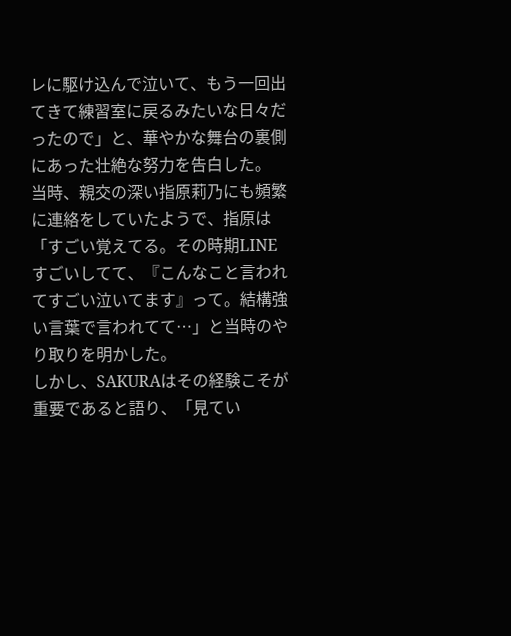レに駆け込んで泣いて、もう一回出てきて練習室に戻るみたいな日々だったので」と、華やかな舞台の裏側にあった壮絶な努力を告白した。
当時、親交の深い指原莉乃にも頻繁に連絡をしていたようで、指原は「すごい覚えてる。その時期LINEすごいしてて、『こんなこと言われてすごい泣いてます』って。結構強い言葉で言われてて…」と当時のやり取りを明かした。
しかし、SAKURAはその経験こそが重要であると語り、「見てい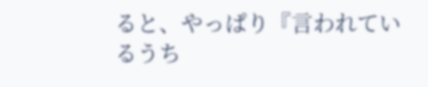ると、やっぱり『言われているうち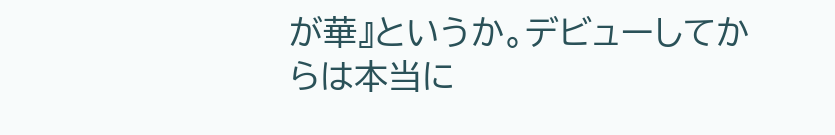が華』というか。デビューしてからは本当に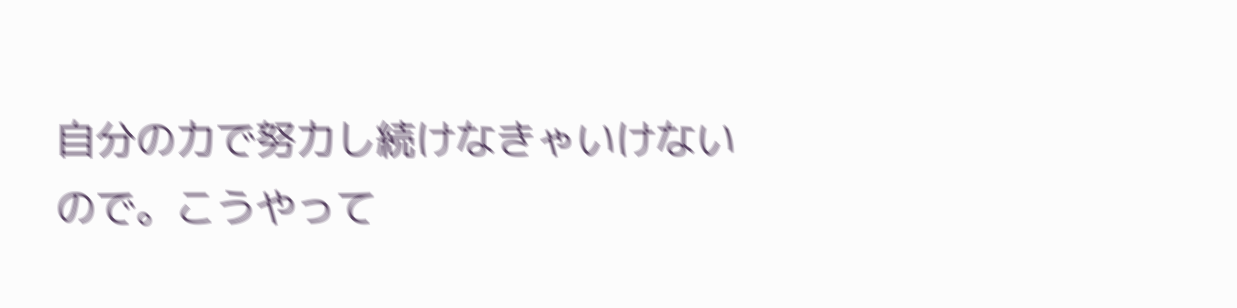自分の力で努力し続けなきゃいけないので。こうやって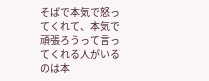そばで本気で怒ってくれて、本気で頑張ろうって言ってくれる人がいるのは本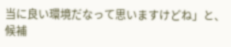当に良い環境だなって思いますけどね」と、候補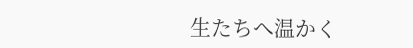生たちへ温かく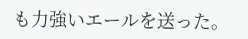も力強いエールを送った。